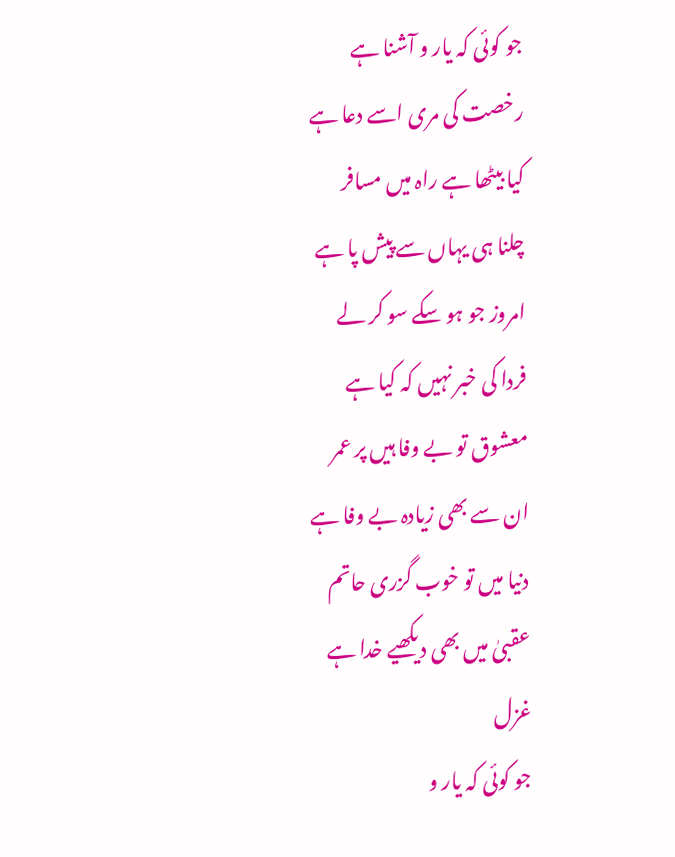جو کوئی کہ یار و آشنا ہے
رخصت کی مری اسے دعا ہے
کیا بیٹھا ہے راہ میں مسافر
چلنا ہی یہاں سے پیش پا ہے
امروز جو ہو سکے سو کر لے
فردا کی خبر نہیں کہ کیا ہے
معشوق تو بے وفا ہیں پر عمر
ان سے بھی زیادہ بے وفا ہے
دنیا میں تو خوب گزری حاتم
عقبیٰ میں بھی دیکھیے خدا ہے
غزل
جو کوئی کہ یار و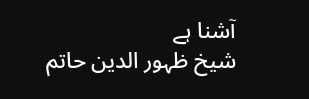آشنا ہے
شیخ ظہور الدین حاتم